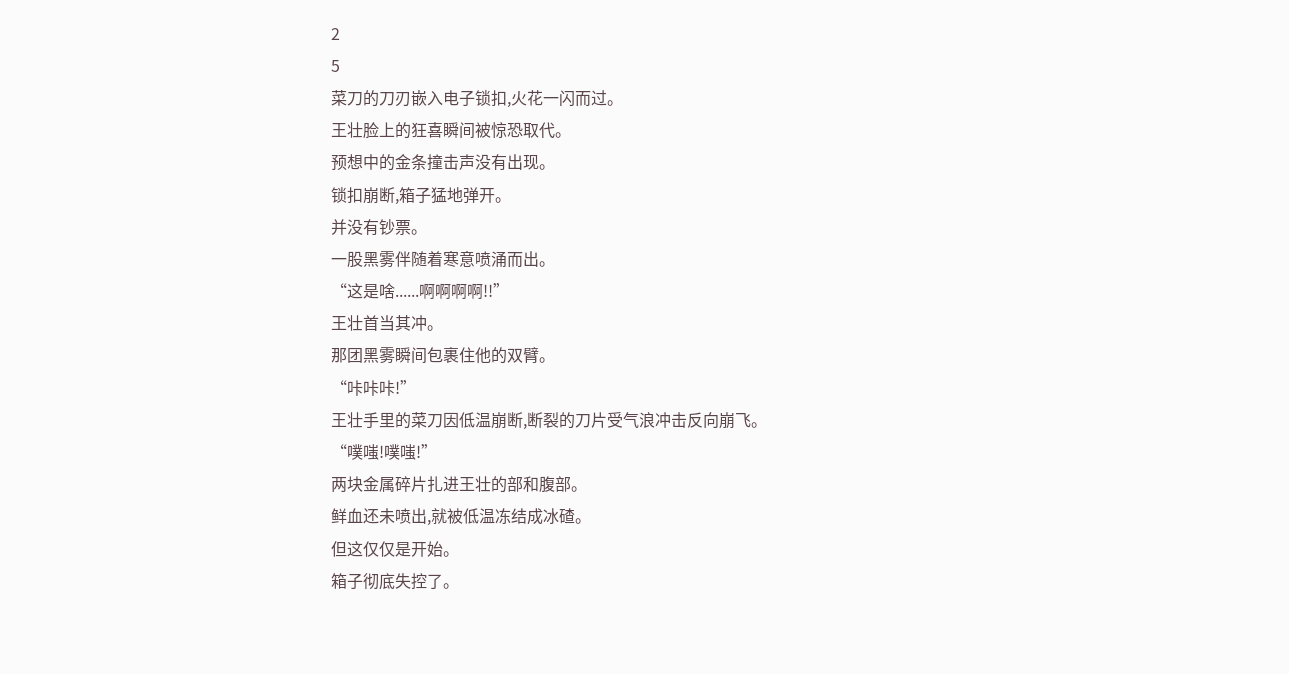2
5
菜刀的刀刃嵌入电子锁扣,火花一闪而过。
王壮脸上的狂喜瞬间被惊恐取代。
预想中的金条撞击声没有出现。
锁扣崩断,箱子猛地弹开。
并没有钞票。
一股黑雾伴随着寒意喷涌而出。
“这是啥......啊啊啊啊!!”
王壮首当其冲。
那团黑雾瞬间包裹住他的双臂。
“咔咔咔!”
王壮手里的菜刀因低温崩断,断裂的刀片受气浪冲击反向崩飞。
“噗嗤!噗嗤!”
两块金属碎片扎进王壮的部和腹部。
鲜血还未喷出,就被低温冻结成冰碴。
但这仅仅是开始。
箱子彻底失控了。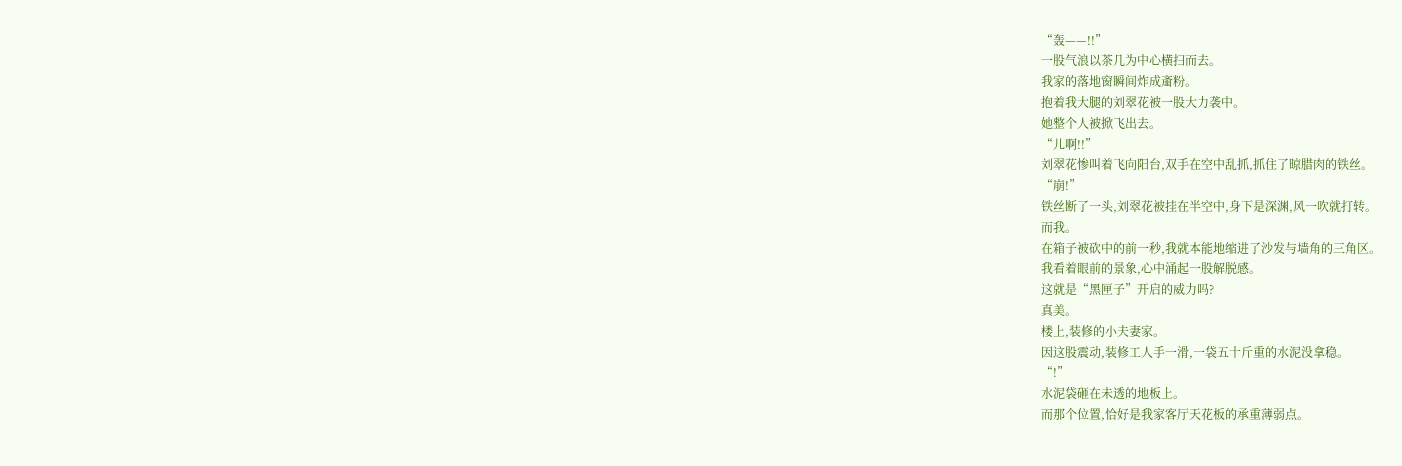“轰——!!”
一股气浪以茶几为中心横扫而去。
我家的落地窗瞬间炸成齑粉。
抱着我大腿的刘翠花被一股大力袭中。
她整个人被掀飞出去。
“儿啊!!”
刘翠花惨叫着飞向阳台,双手在空中乱抓,抓住了晾腊肉的铁丝。
“崩!”
铁丝断了一头,刘翠花被挂在半空中,身下是深渊,风一吹就打转。
而我。
在箱子被砍中的前一秒,我就本能地缩进了沙发与墙角的三角区。
我看着眼前的景象,心中涌起一股解脱感。
这就是“黑匣子”开启的威力吗?
真美。
楼上,装修的小夫妻家。
因这股震动,装修工人手一滑,一袋五十斤重的水泥没拿稳。
“!”
水泥袋砸在未透的地板上。
而那个位置,恰好是我家客厅天花板的承重薄弱点。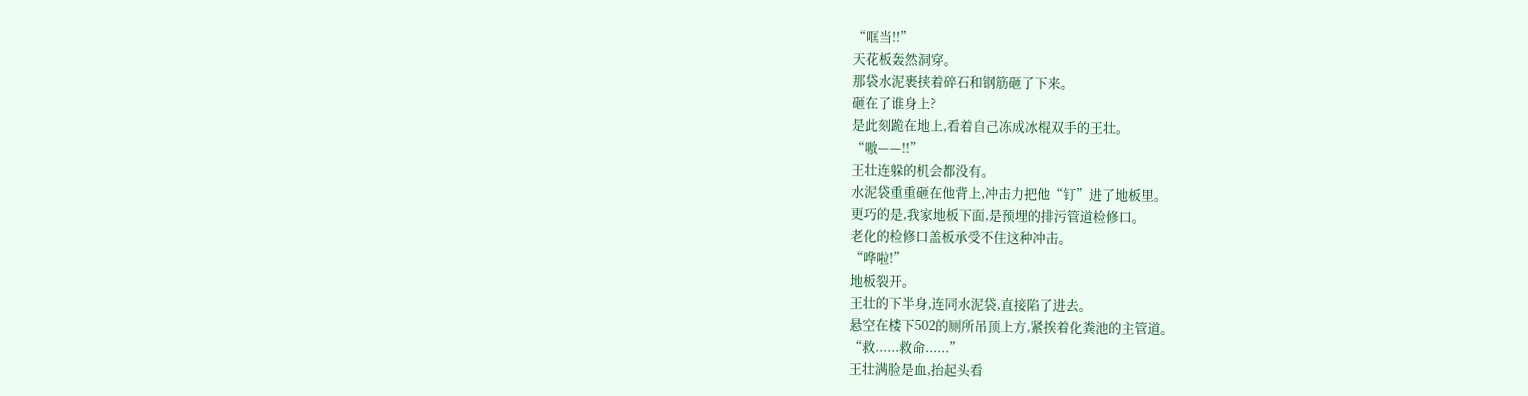“哐当!!”
天花板轰然洞穿。
那袋水泥裹挟着碎石和钢筋砸了下来。
砸在了谁身上?
是此刻跪在地上,看着自己冻成冰棍双手的王壮。
“嗷——!!”
王壮连躲的机会都没有。
水泥袋重重砸在他背上,冲击力把他“钉”进了地板里。
更巧的是,我家地板下面,是预埋的排污管道检修口。
老化的检修口盖板承受不住这种冲击。
“哗啦!”
地板裂开。
王壮的下半身,连同水泥袋,直接陷了进去。
悬空在楼下502的厕所吊顶上方,紧挨着化粪池的主管道。
“救......救命......”
王壮满脸是血,抬起头看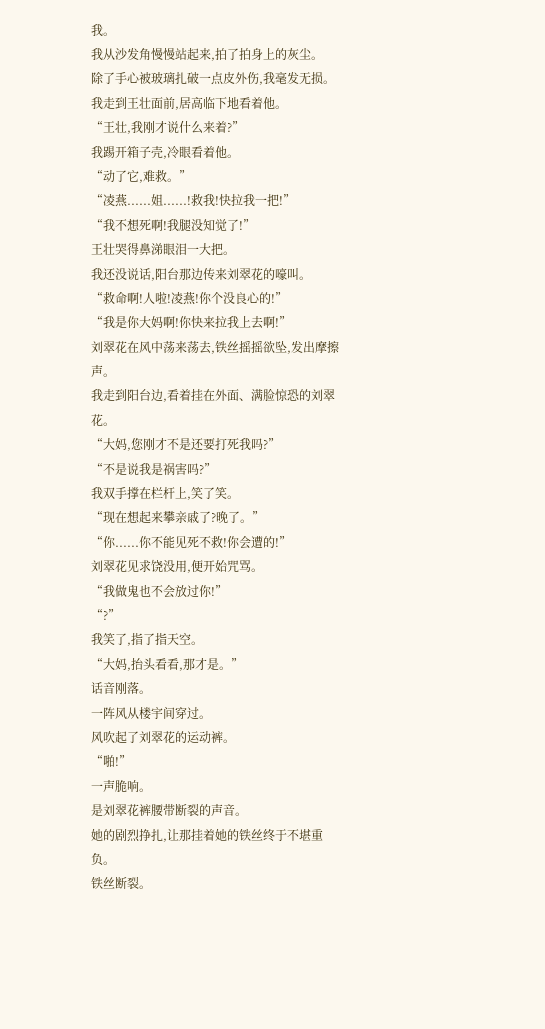我。
我从沙发角慢慢站起来,拍了拍身上的灰尘。
除了手心被玻璃扎破一点皮外伤,我毫发无损。
我走到王壮面前,居高临下地看着他。
“王壮,我刚才说什么来着?”
我踢开箱子壳,冷眼看着他。
“动了它,难救。”
“凌燕......姐......!救我!快拉我一把!”
“我不想死啊!我腿没知觉了!”
王壮哭得鼻涕眼泪一大把。
我还没说话,阳台那边传来刘翠花的嚎叫。
“救命啊!人啦!凌燕!你个没良心的!”
“我是你大妈啊!你快来拉我上去啊!”
刘翠花在风中荡来荡去,铁丝摇摇欲坠,发出摩擦声。
我走到阳台边,看着挂在外面、满脸惊恐的刘翠花。
“大妈,您刚才不是还要打死我吗?”
“不是说我是祸害吗?”
我双手撑在栏杆上,笑了笑。
“现在想起来攀亲戚了?晚了。”
“你......你不能见死不救!你会遭的!”
刘翠花见求饶没用,便开始咒骂。
“我做鬼也不会放过你!”
“?”
我笑了,指了指天空。
“大妈,抬头看看,那才是。”
话音刚落。
一阵风从楼宇间穿过。
风吹起了刘翠花的运动裤。
“啪!”
一声脆响。
是刘翠花裤腰带断裂的声音。
她的剧烈挣扎,让那挂着她的铁丝终于不堪重负。
铁丝断裂。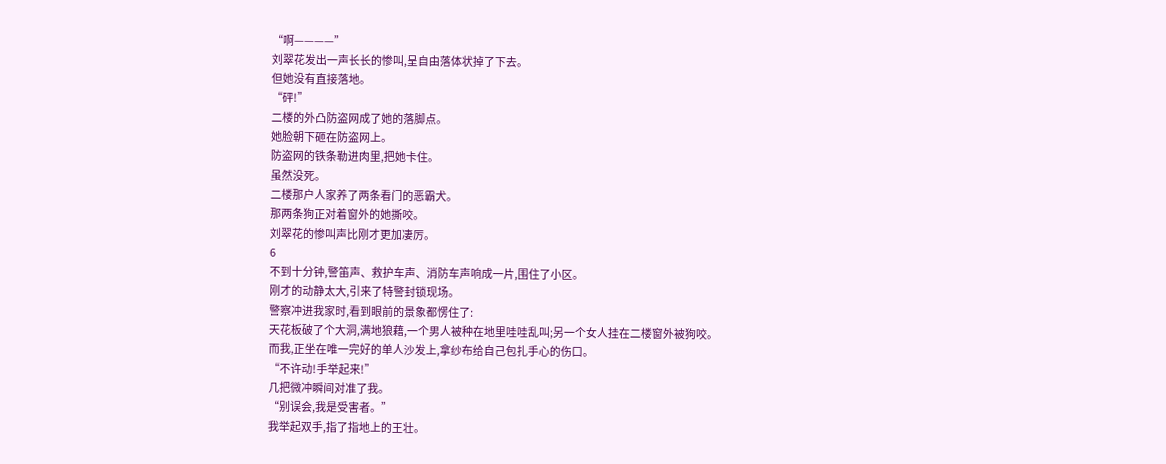“啊————”
刘翠花发出一声长长的惨叫,呈自由落体状掉了下去。
但她没有直接落地。
“砰!”
二楼的外凸防盗网成了她的落脚点。
她脸朝下砸在防盗网上。
防盗网的铁条勒进肉里,把她卡住。
虽然没死。
二楼那户人家养了两条看门的恶霸犬。
那两条狗正对着窗外的她撕咬。
刘翠花的惨叫声比刚才更加凄厉。
6
不到十分钟,警笛声、救护车声、消防车声响成一片,围住了小区。
刚才的动静太大,引来了特警封锁现场。
警察冲进我家时,看到眼前的景象都愣住了:
天花板破了个大洞,满地狼藉,一个男人被种在地里哇哇乱叫;另一个女人挂在二楼窗外被狗咬。
而我,正坐在唯一完好的单人沙发上,拿纱布给自己包扎手心的伤口。
“不许动!手举起来!”
几把微冲瞬间对准了我。
“别误会,我是受害者。”
我举起双手,指了指地上的王壮。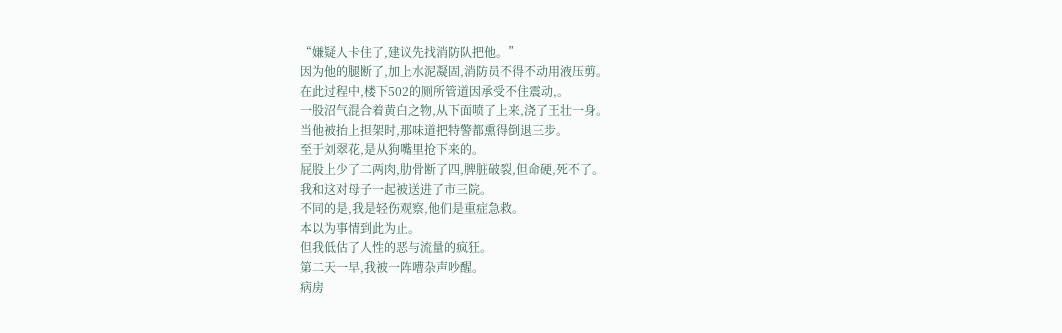“嫌疑人卡住了,建议先找消防队把他。”
因为他的腿断了,加上水泥凝固,消防员不得不动用液压剪。
在此过程中,楼下502的厕所管道因承受不住震动,。
一股沼气混合着黄白之物,从下面喷了上来,浇了王壮一身。
当他被抬上担架时,那味道把特警都熏得倒退三步。
至于刘翠花,是从狗嘴里抢下来的。
屁股上少了二两肉,肋骨断了四,脾脏破裂,但命硬,死不了。
我和这对母子一起被送进了市三院。
不同的是,我是轻伤观察,他们是重症急救。
本以为事情到此为止。
但我低估了人性的恶与流量的疯狂。
第二天一早,我被一阵嘈杂声吵醒。
病房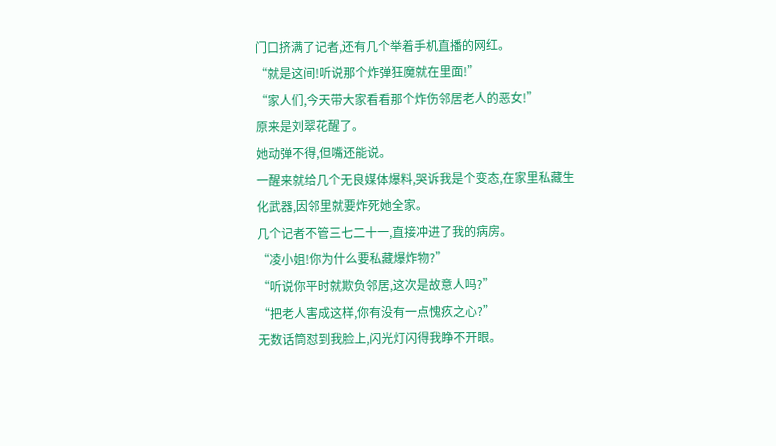门口挤满了记者,还有几个举着手机直播的网红。
“就是这间!听说那个炸弹狂魔就在里面!”
“家人们,今天带大家看看那个炸伤邻居老人的恶女!”
原来是刘翠花醒了。
她动弹不得,但嘴还能说。
一醒来就给几个无良媒体爆料,哭诉我是个变态,在家里私藏生化武器,因邻里就要炸死她全家。
几个记者不管三七二十一,直接冲进了我的病房。
“凌小姐!你为什么要私藏爆炸物?”
“听说你平时就欺负邻居,这次是故意人吗?”
“把老人害成这样,你有没有一点愧疚之心?”
无数话筒怼到我脸上,闪光灯闪得我睁不开眼。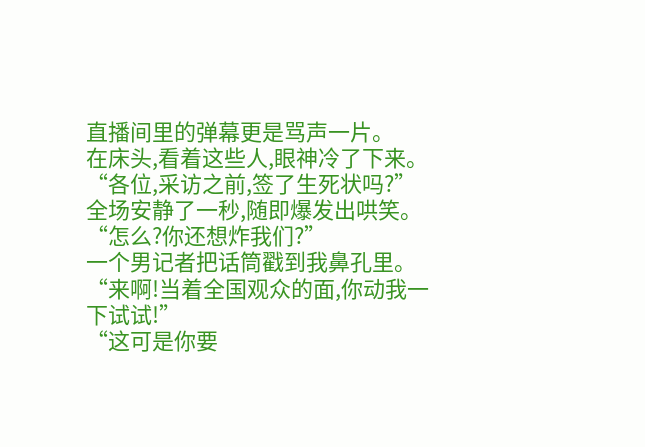直播间里的弹幕更是骂声一片。
在床头,看着这些人,眼神冷了下来。
“各位,采访之前,签了生死状吗?”
全场安静了一秒,随即爆发出哄笑。
“怎么?你还想炸我们?”
一个男记者把话筒戳到我鼻孔里。
“来啊!当着全国观众的面,你动我一下试试!”
“这可是你要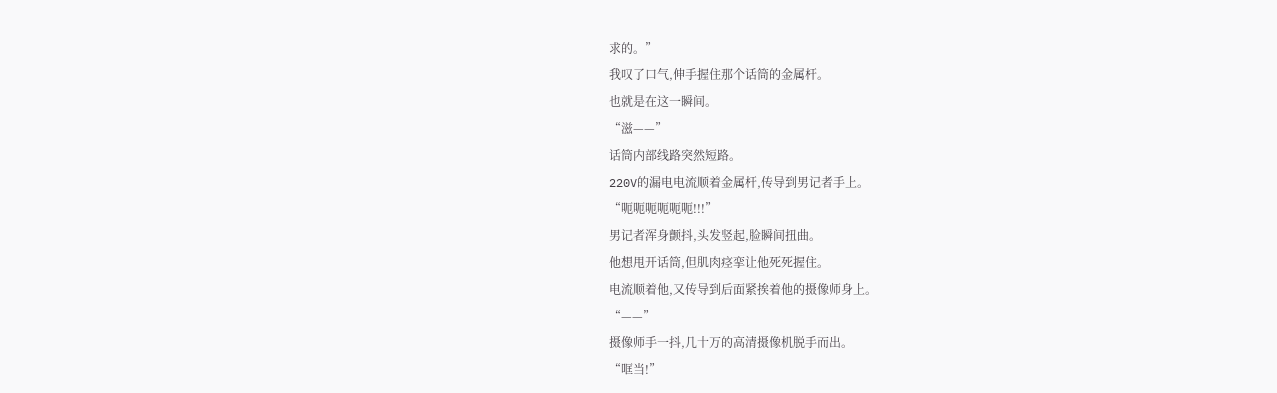求的。”
我叹了口气,伸手握住那个话筒的金属杆。
也就是在这一瞬间。
“滋——”
话筒内部线路突然短路。
220V的漏电电流顺着金属杆,传导到男记者手上。
“呃呃呃呃呃呃!!!”
男记者浑身颤抖,头发竖起,脸瞬间扭曲。
他想甩开话筒,但肌肉痉挛让他死死握住。
电流顺着他,又传导到后面紧挨着他的摄像师身上。
“——”
摄像师手一抖,几十万的高清摄像机脱手而出。
“哐当!”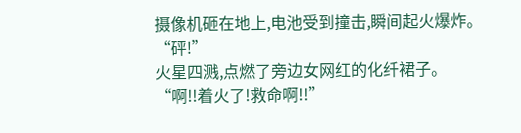摄像机砸在地上,电池受到撞击,瞬间起火爆炸。
“砰!”
火星四溅,点燃了旁边女网红的化纤裙子。
“啊!!着火了!救命啊!!”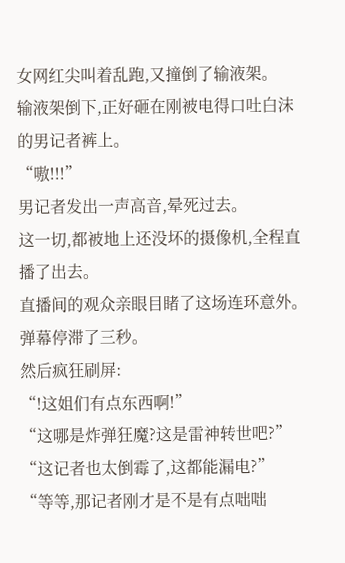女网红尖叫着乱跑,又撞倒了输液架。
输液架倒下,正好砸在刚被电得口吐白沫的男记者裤上。
“嗷!!!”
男记者发出一声高音,晕死过去。
这一切,都被地上还没坏的摄像机,全程直播了出去。
直播间的观众亲眼目睹了这场连环意外。
弹幕停滞了三秒。
然后疯狂刷屏:
“!这姐们有点东西啊!”
“这哪是炸弹狂魔?这是雷神转世吧?”
“这记者也太倒霉了,这都能漏电?”
“等等,那记者刚才是不是有点咄咄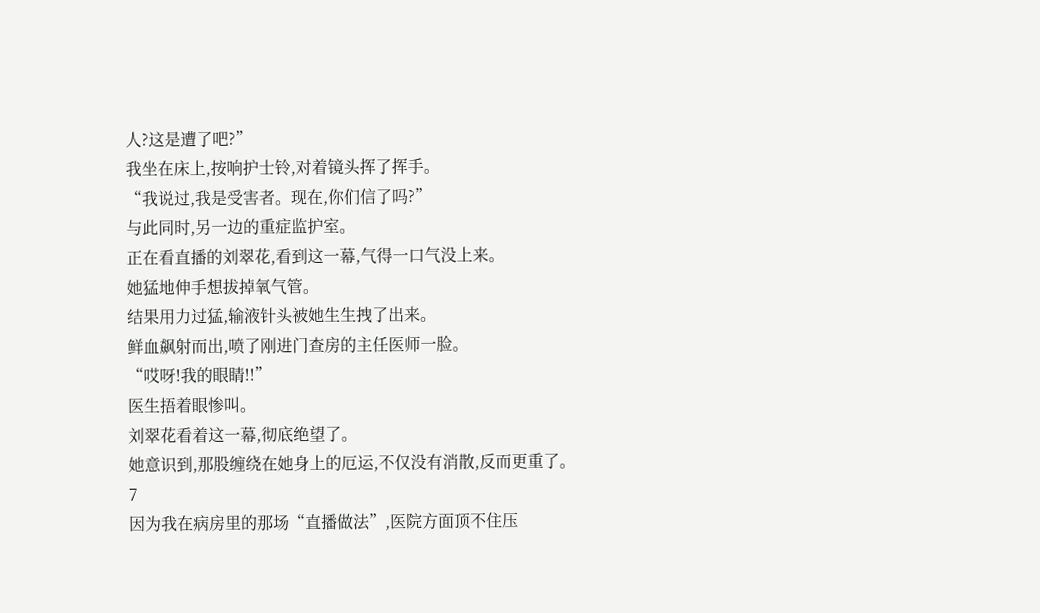人?这是遭了吧?”
我坐在床上,按响护士铃,对着镜头挥了挥手。
“我说过,我是受害者。现在,你们信了吗?”
与此同时,另一边的重症监护室。
正在看直播的刘翠花,看到这一幕,气得一口气没上来。
她猛地伸手想拔掉氧气管。
结果用力过猛,输液针头被她生生拽了出来。
鲜血飙射而出,喷了刚进门查房的主任医师一脸。
“哎呀!我的眼睛!!”
医生捂着眼惨叫。
刘翠花看着这一幕,彻底绝望了。
她意识到,那股缠绕在她身上的厄运,不仅没有消散,反而更重了。
7
因为我在病房里的那场“直播做法”,医院方面顶不住压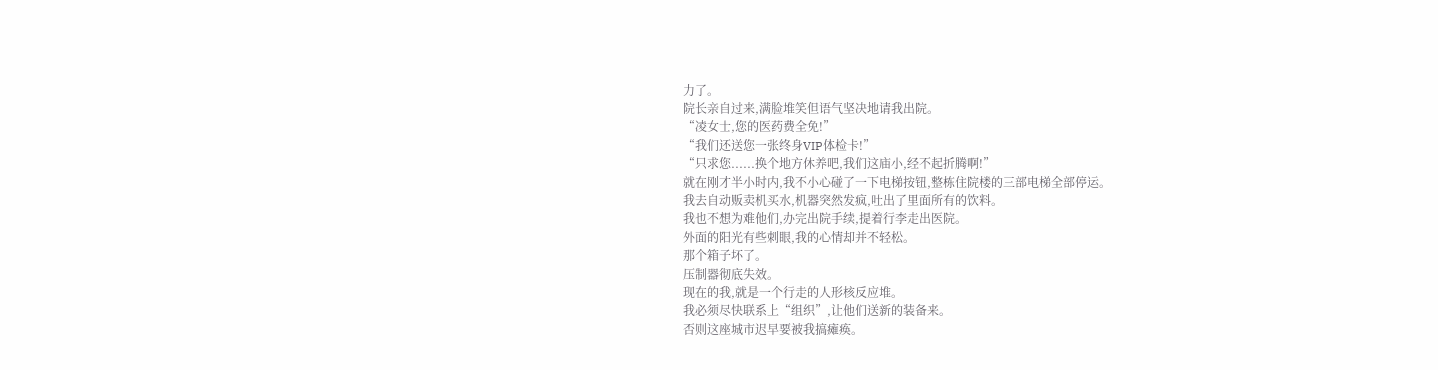力了。
院长亲自过来,满脸堆笑但语气坚决地请我出院。
“凌女士,您的医药费全免!”
“我们还送您一张终身VIP体检卡!”
“只求您......换个地方休养吧,我们这庙小,经不起折腾啊!”
就在刚才半小时内,我不小心碰了一下电梯按钮,整栋住院楼的三部电梯全部停运。
我去自动贩卖机买水,机器突然发疯,吐出了里面所有的饮料。
我也不想为难他们,办完出院手续,提着行李走出医院。
外面的阳光有些刺眼,我的心情却并不轻松。
那个箱子坏了。
压制器彻底失效。
现在的我,就是一个行走的人形核反应堆。
我必须尽快联系上“组织”,让他们送新的装备来。
否则这座城市迟早要被我搞瘫痪。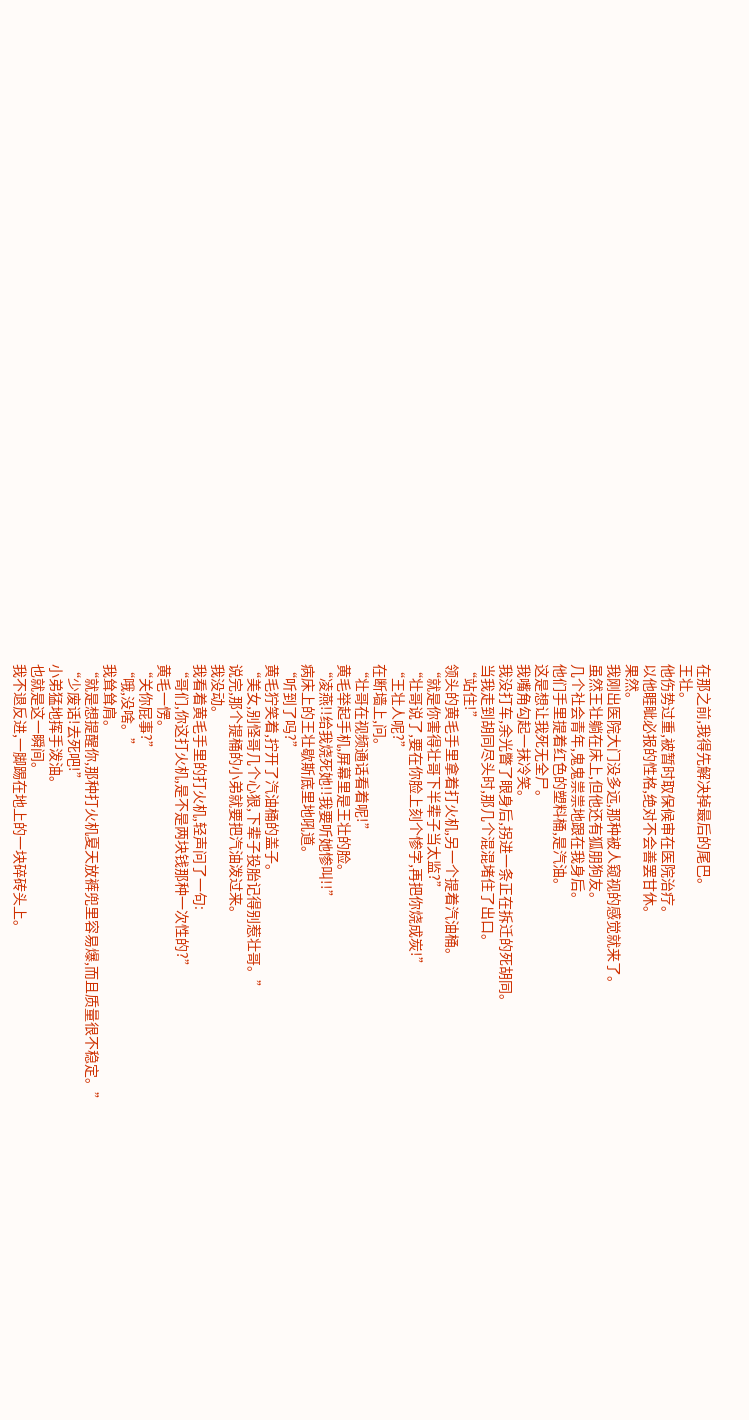在那之前,我得先解决掉最后的尾巴。
王壮。
他伤势过重,被暂时取保候审在医院治疗。
以他睚眦必报的性格,绝对不会善罢甘休。
果然。
我刚出医院大门没多远,那种被人窥视的感觉就来了。
虽然王壮躺在床上,但他还有狐朋狗友。
几个社会青年,鬼鬼祟祟地跟在我身后。
他们手里提着红色的塑料桶,是汽油。
这是想让我死无全尸。
我嘴角勾起一抹冷笑。
我没打车,余光瞥了眼身后,拐进一条正在拆迁的死胡同。
当我走到胡同尽头时,那几个混混堵住了出口。
“站住!”
领头的黄毛手里拿着打火机,另一个提着汽油桶。
“就是你害得壮哥下半辈子当太监?”
“壮哥说了,要在你脸上刻个惨字,再把你烧成炭!”
“王壮人呢?”
在断墙上,问。
“壮哥在视频通话看着呢!”
黄毛举起手机,屏幕里是王壮的脸。
“凌燕!!给我烧死她!!我要听她惨叫!!”
病床上的王壮歇斯底里地吼道。
“听到了吗?”
黄毛狞笑着,拧开了汽油桶的盖子。
“美女,别怪哥几个心狠,下辈子投胎记得别惹壮哥。”
说完,那个提桶的小弟就要把汽油泼过来。
我没动。
我看着黄毛手里的打火机,轻声问了一句:
“哥们,你这打火机,是不是两块钱那种一次性的?”
黄毛一愣。
“关你屁事?”
“哦,没啥。”
我耸耸肩。
“就是想提醒你,那种打火机夏天放裤兜里容易爆,而且质量很不稳定。”
“少废话!去死吧!”
小弟猛地挥手泼油。
也就是这一瞬间。
我不退反进,一脚踢在地上的一块碎砖头上。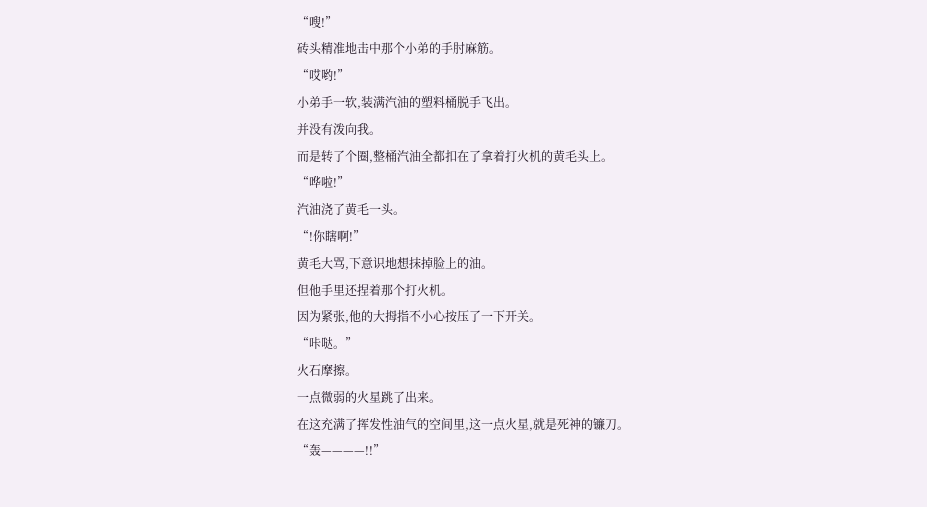“嗖!”
砖头精准地击中那个小弟的手肘麻筋。
“哎哟!”
小弟手一软,装满汽油的塑料桶脱手飞出。
并没有泼向我。
而是转了个圈,整桶汽油全都扣在了拿着打火机的黄毛头上。
“哗啦!”
汽油浇了黄毛一头。
“!你瞎啊!”
黄毛大骂,下意识地想抹掉脸上的油。
但他手里还捏着那个打火机。
因为紧张,他的大拇指不小心按压了一下开关。
“咔哒。”
火石摩擦。
一点微弱的火星跳了出来。
在这充满了挥发性油气的空间里,这一点火星,就是死神的镰刀。
“轰————!!”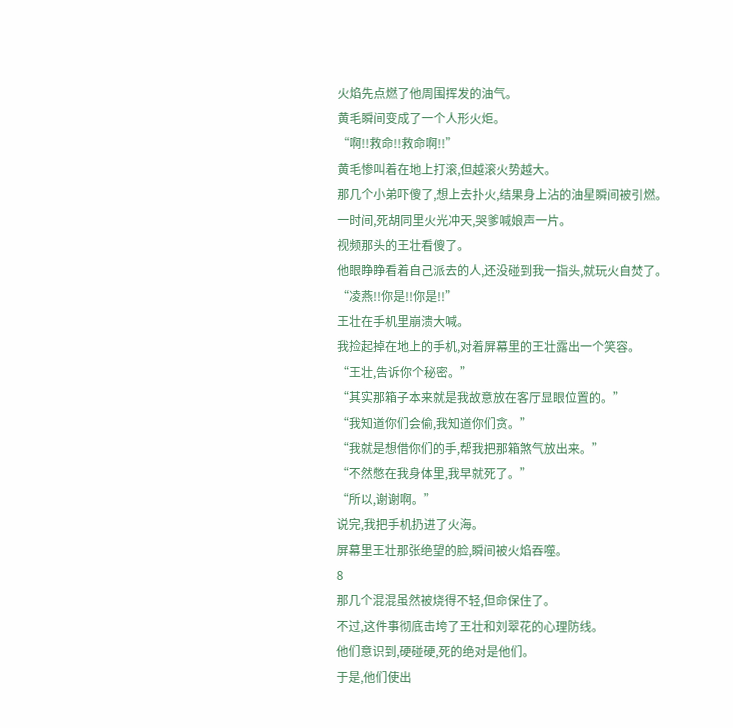火焰先点燃了他周围挥发的油气。
黄毛瞬间变成了一个人形火炬。
“啊!!救命!!救命啊!!”
黄毛惨叫着在地上打滚,但越滚火势越大。
那几个小弟吓傻了,想上去扑火,结果身上沾的油星瞬间被引燃。
一时间,死胡同里火光冲天,哭爹喊娘声一片。
视频那头的王壮看傻了。
他眼睁睁看着自己派去的人,还没碰到我一指头,就玩火自焚了。
“凌燕!!你是!!你是!!”
王壮在手机里崩溃大喊。
我捡起掉在地上的手机,对着屏幕里的王壮露出一个笑容。
“王壮,告诉你个秘密。”
“其实那箱子本来就是我故意放在客厅显眼位置的。”
“我知道你们会偷,我知道你们贪。”
“我就是想借你们的手,帮我把那箱煞气放出来。”
“不然憋在我身体里,我早就死了。”
“所以,谢谢啊。”
说完,我把手机扔进了火海。
屏幕里王壮那张绝望的脸,瞬间被火焰吞噬。
8
那几个混混虽然被烧得不轻,但命保住了。
不过,这件事彻底击垮了王壮和刘翠花的心理防线。
他们意识到,硬碰硬,死的绝对是他们。
于是,他们使出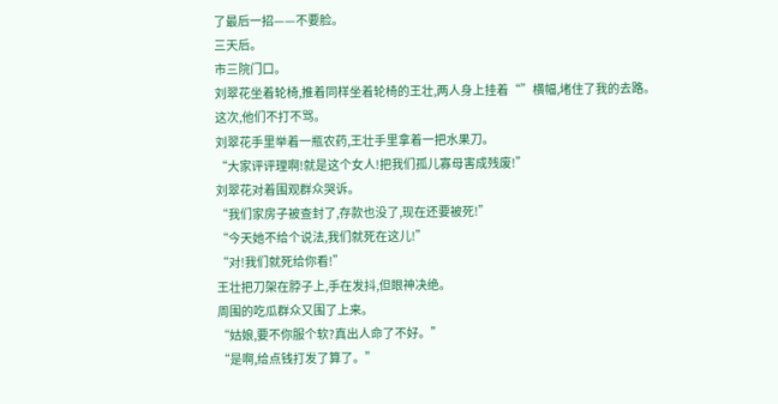了最后一招——不要脸。
三天后。
市三院门口。
刘翠花坐着轮椅,推着同样坐着轮椅的王壮,两人身上挂着“”横幅,堵住了我的去路。
这次,他们不打不骂。
刘翠花手里举着一瓶农药,王壮手里拿着一把水果刀。
“大家评评理啊!就是这个女人!把我们孤儿寡母害成残废!”
刘翠花对着围观群众哭诉。
“我们家房子被查封了,存款也没了,现在还要被死!”
“今天她不给个说法,我们就死在这儿!”
“对!我们就死给你看!”
王壮把刀架在脖子上,手在发抖,但眼神决绝。
周围的吃瓜群众又围了上来。
“姑娘,要不你服个软?真出人命了不好。”
“是啊,给点钱打发了算了。”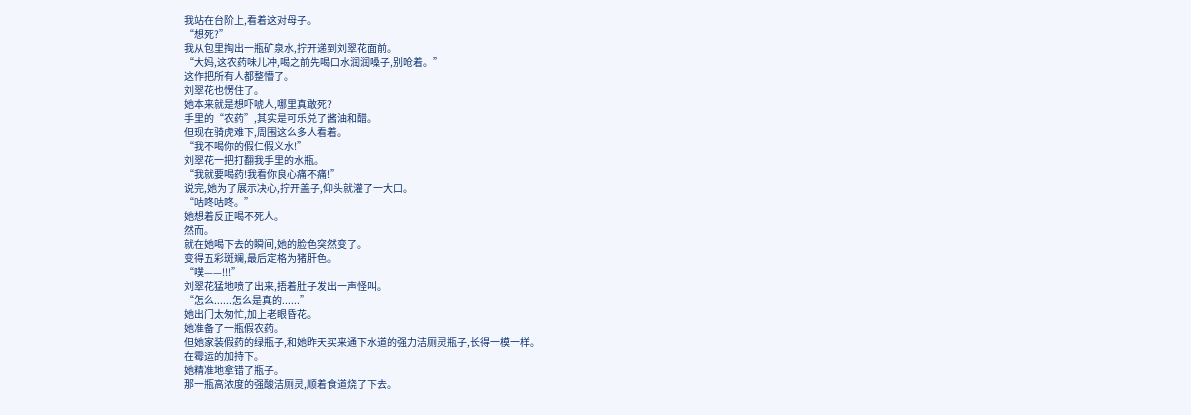我站在台阶上,看着这对母子。
“想死?”
我从包里掏出一瓶矿泉水,拧开递到刘翠花面前。
“大妈,这农药味儿冲,喝之前先喝口水润润嗓子,别呛着。”
这作把所有人都整懵了。
刘翠花也愣住了。
她本来就是想吓唬人,哪里真敢死?
手里的“农药”,其实是可乐兑了酱油和醋。
但现在骑虎难下,周围这么多人看着。
“我不喝你的假仁假义水!”
刘翠花一把打翻我手里的水瓶。
“我就要喝药!我看你良心痛不痛!”
说完,她为了展示决心,拧开盖子,仰头就灌了一大口。
“咕咚咕咚。”
她想着反正喝不死人。
然而。
就在她喝下去的瞬间,她的脸色突然变了。
变得五彩斑斓,最后定格为猪肝色。
“噗——!!!”
刘翠花猛地喷了出来,捂着肚子发出一声怪叫。
“怎么......怎么是真的......”
她出门太匆忙,加上老眼昏花。
她准备了一瓶假农药。
但她家装假药的绿瓶子,和她昨天买来通下水道的强力洁厕灵瓶子,长得一模一样。
在霉运的加持下。
她精准地拿错了瓶子。
那一瓶高浓度的强酸洁厕灵,顺着食道烧了下去。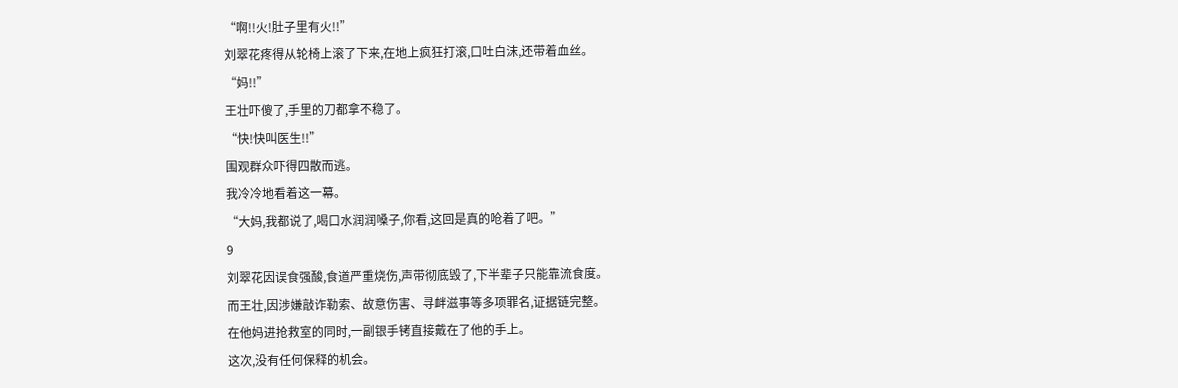“啊!!火!肚子里有火!!”
刘翠花疼得从轮椅上滚了下来,在地上疯狂打滚,口吐白沫,还带着血丝。
“妈!!”
王壮吓傻了,手里的刀都拿不稳了。
“快!快叫医生!!”
围观群众吓得四散而逃。
我冷冷地看着这一幕。
“大妈,我都说了,喝口水润润嗓子,你看,这回是真的呛着了吧。”
9
刘翠花因误食强酸,食道严重烧伤,声带彻底毁了,下半辈子只能靠流食度。
而王壮,因涉嫌敲诈勒索、故意伤害、寻衅滋事等多项罪名,证据链完整。
在他妈进抢救室的同时,一副银手铐直接戴在了他的手上。
这次,没有任何保释的机会。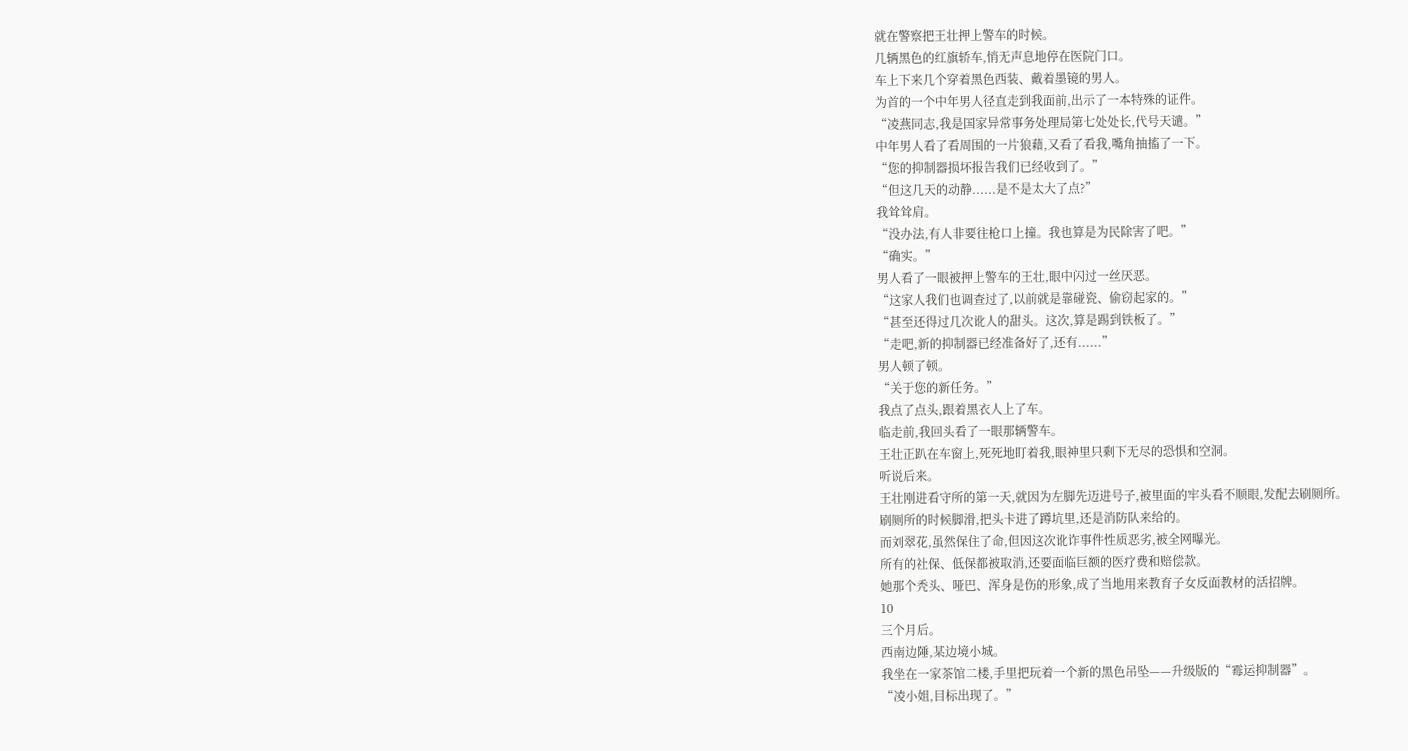就在警察把王壮押上警车的时候。
几辆黑色的红旗轿车,悄无声息地停在医院门口。
车上下来几个穿着黑色西装、戴着墨镜的男人。
为首的一个中年男人径直走到我面前,出示了一本特殊的证件。
“凌燕同志,我是国家异常事务处理局第七处处长,代号天谴。”
中年男人看了看周围的一片狼藉,又看了看我,嘴角抽搐了一下。
“您的抑制器损坏报告我们已经收到了。”
“但这几天的动静......是不是太大了点?”
我耸耸肩。
“没办法,有人非要往枪口上撞。我也算是为民除害了吧。”
“确实。”
男人看了一眼被押上警车的王壮,眼中闪过一丝厌恶。
“这家人我们也调查过了,以前就是靠碰瓷、偷窃起家的。”
“甚至还得过几次讹人的甜头。这次,算是踢到铁板了。”
“走吧,新的抑制器已经准备好了,还有......”
男人顿了顿。
“关于您的新任务。”
我点了点头,跟着黑衣人上了车。
临走前,我回头看了一眼那辆警车。
王壮正趴在车窗上,死死地盯着我,眼神里只剩下无尽的恐惧和空洞。
听说后来。
王壮刚进看守所的第一天,就因为左脚先迈进号子,被里面的牢头看不顺眼,发配去刷厕所。
刷厕所的时候脚滑,把头卡进了蹲坑里,还是消防队来给的。
而刘翠花,虽然保住了命,但因这次讹诈事件性质恶劣,被全网曝光。
所有的社保、低保都被取消,还要面临巨额的医疗费和赔偿款。
她那个秃头、哑巴、浑身是伤的形象,成了当地用来教育子女反面教材的活招牌。
10
三个月后。
西南边陲,某边境小城。
我坐在一家茶馆二楼,手里把玩着一个新的黑色吊坠——升级版的“霉运抑制器”。
“凌小姐,目标出现了。”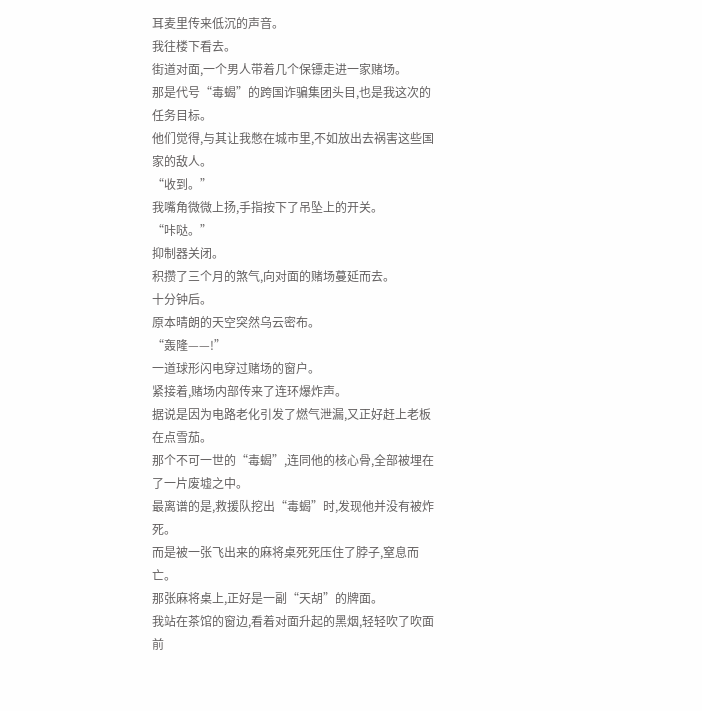耳麦里传来低沉的声音。
我往楼下看去。
街道对面,一个男人带着几个保镖走进一家赌场。
那是代号“毒蝎”的跨国诈骗集团头目,也是我这次的任务目标。
他们觉得,与其让我憋在城市里,不如放出去祸害这些国家的敌人。
“收到。”
我嘴角微微上扬,手指按下了吊坠上的开关。
“咔哒。”
抑制器关闭。
积攒了三个月的煞气,向对面的赌场蔓延而去。
十分钟后。
原本晴朗的天空突然乌云密布。
“轰隆——!”
一道球形闪电穿过赌场的窗户。
紧接着,赌场内部传来了连环爆炸声。
据说是因为电路老化引发了燃气泄漏,又正好赶上老板在点雪茄。
那个不可一世的“毒蝎”,连同他的核心骨,全部被埋在了一片废墟之中。
最离谱的是,救援队挖出“毒蝎”时,发现他并没有被炸死。
而是被一张飞出来的麻将桌死死压住了脖子,窒息而亡。
那张麻将桌上,正好是一副“天胡”的牌面。
我站在茶馆的窗边,看着对面升起的黑烟,轻轻吹了吹面前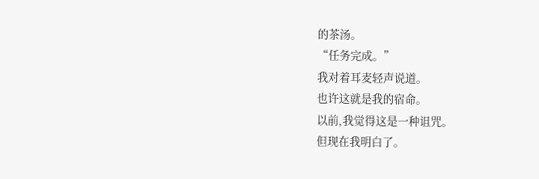的茶汤。
“任务完成。”
我对着耳麦轻声说道。
也许这就是我的宿命。
以前,我觉得这是一种诅咒。
但现在我明白了。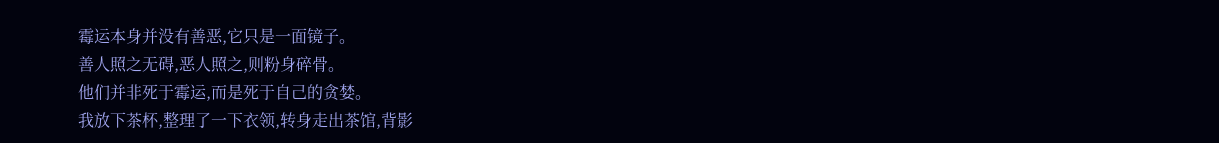霉运本身并没有善恶,它只是一面镜子。
善人照之无碍,恶人照之,则粉身碎骨。
他们并非死于霉运,而是死于自己的贪婪。
我放下茶杯,整理了一下衣领,转身走出茶馆,背影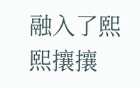融入了熙熙攘攘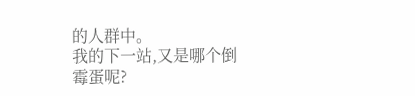的人群中。
我的下一站,又是哪个倒霉蛋呢?